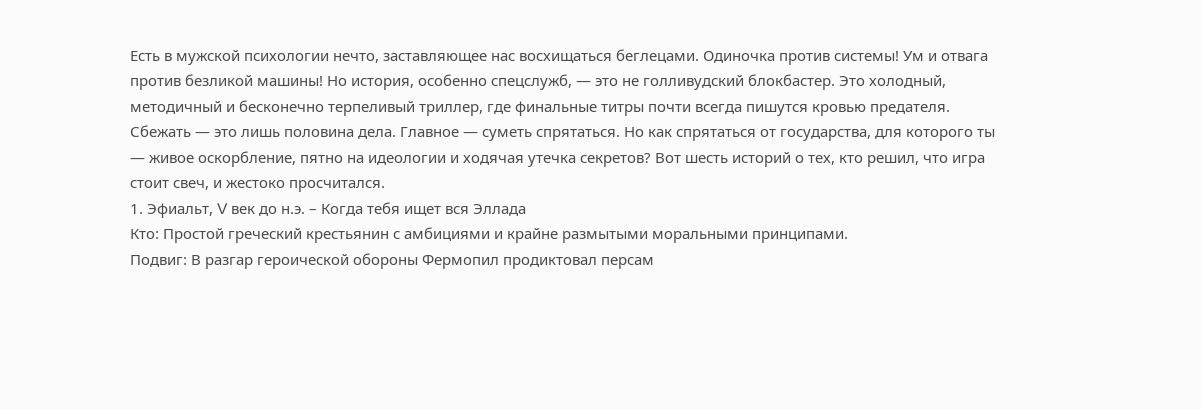Есть в мужской психологии нечто, заставляющее нас восхищаться беглецами. Одиночка против системы! Ум и отвага против безликой машины! Но история, особенно спецслужб, — это не голливудский блокбастер. Это холодный, методичный и бесконечно терпеливый триллер, где финальные титры почти всегда пишутся кровью предателя.
Сбежать — это лишь половина дела. Главное — суметь спрятаться. Но как спрятаться от государства, для которого ты — живое оскорбление, пятно на идеологии и ходячая утечка секретов? Вот шесть историй о тех, кто решил, что игра стоит свеч, и жестоко просчитался.
1. Эфиальт, V век до н.э. – Когда тебя ищет вся Эллада
Кто: Простой греческий крестьянин с амбициями и крайне размытыми моральными принципами.
Подвиг: В разгар героической обороны Фермопил продиктовал персам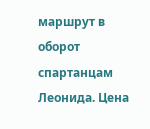маршрут в оборот спартанцам Леонида. Цена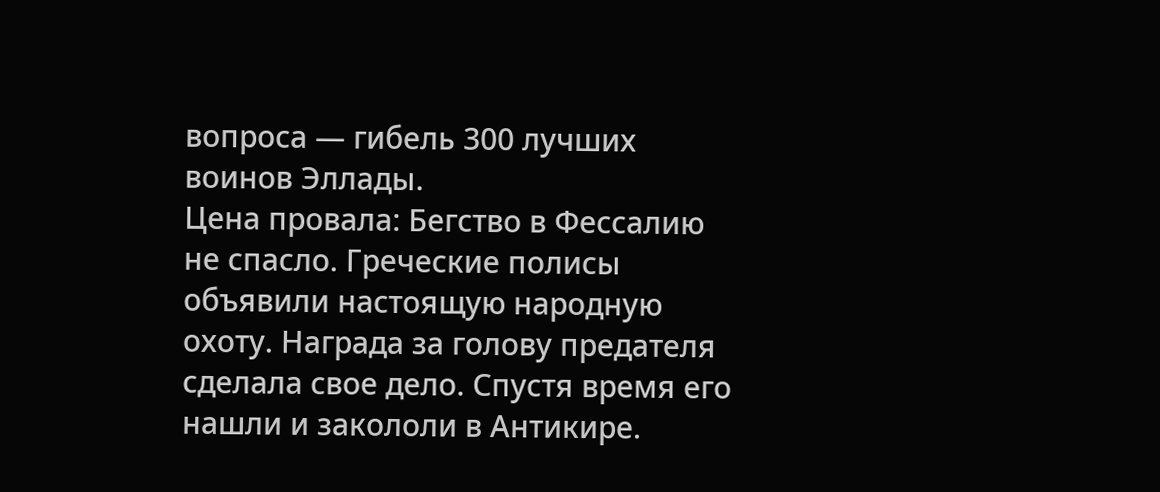вопроса — гибель 300 лучших воинов Эллады.
Цена провала: Бегство в Фессалию не спасло. Греческие полисы объявили настоящую народную охоту. Награда за голову предателя сделала свое дело. Спустя время его нашли и закололи в Антикире.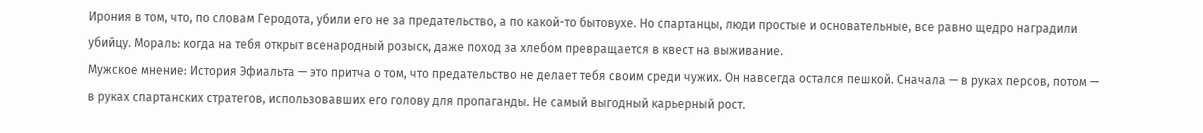Ирония в том, что, по словам Геродота, убили его не за предательство, а по какой-то бытовухе. Но спартанцы, люди простые и основательные, все равно щедро наградили убийцу. Мораль: когда на тебя открыт всенародный розыск, даже поход за хлебом превращается в квест на выживание.
Мужское мнение: История Эфиальта — это притча о том, что предательство не делает тебя своим среди чужих. Он навсегда остался пешкой. Сначала — в руках персов, потом — в руках спартанских стратегов, использовавших его голову для пропаганды. Не самый выгодный карьерный рост.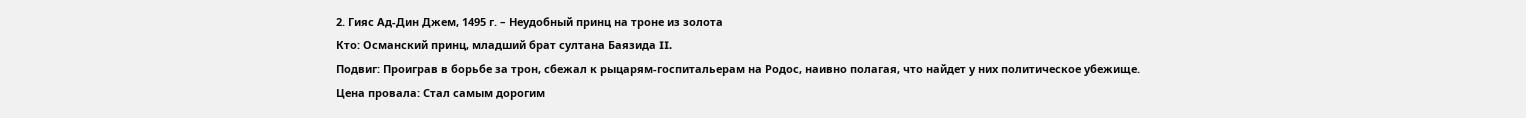2. Гияс Ад-Дин Джем, 1495 г. – Неудобный принц на троне из золота
Кто: Османский принц, младший брат султана Баязида II.
Подвиг: Проиграв в борьбе за трон, сбежал к рыцарям-госпитальерам на Родос, наивно полагая, что найдет у них политическое убежище.
Цена провала: Стал самым дорогим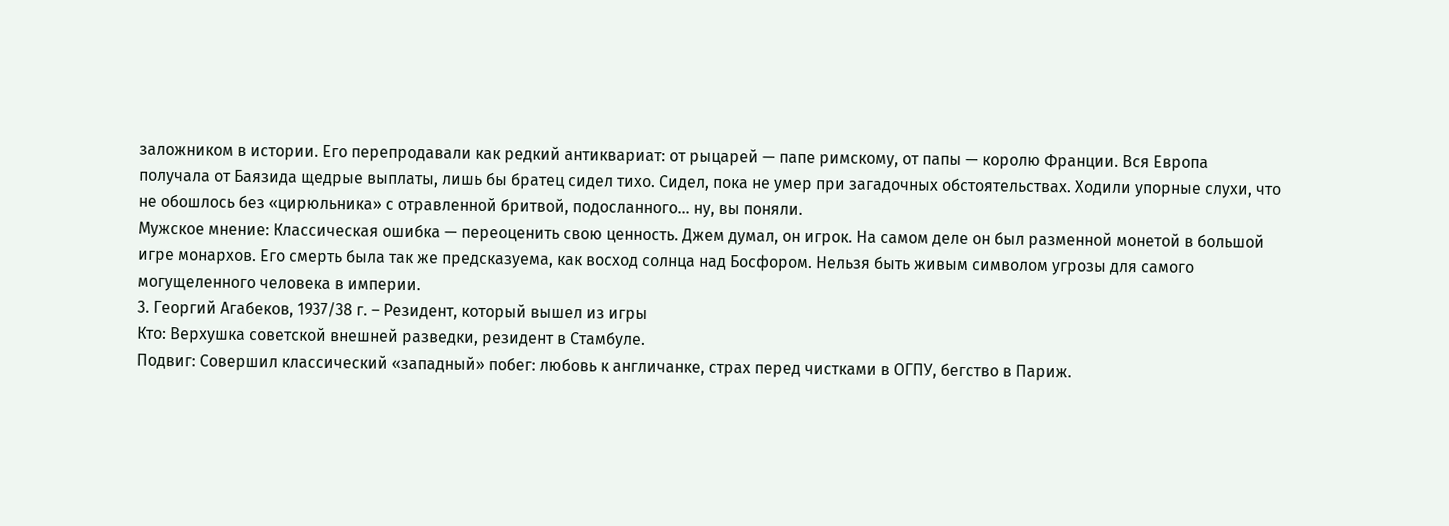заложником в истории. Его перепродавали как редкий антиквариат: от рыцарей — папе римскому, от папы — королю Франции. Вся Европа получала от Баязида щедрые выплаты, лишь бы братец сидел тихо. Сидел, пока не умер при загадочных обстоятельствах. Ходили упорные слухи, что не обошлось без «цирюльника» с отравленной бритвой, подосланного… ну, вы поняли.
Мужское мнение: Классическая ошибка — переоценить свою ценность. Джем думал, он игрок. На самом деле он был разменной монетой в большой игре монархов. Его смерть была так же предсказуема, как восход солнца над Босфором. Нельзя быть живым символом угрозы для самого могущеленного человека в империи.
3. Георгий Агабеков, 1937/38 г. – Резидент, который вышел из игры
Кто: Верхушка советской внешней разведки, резидент в Стамбуле.
Подвиг: Совершил классический «западный» побег: любовь к англичанке, страх перед чистками в ОГПУ, бегство в Париж.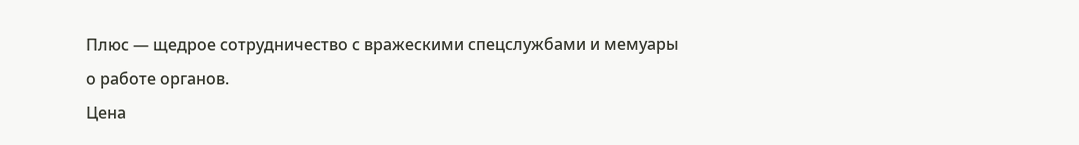Плюс — щедрое сотрудничество с вражескими спецслужбами и мемуары о работе органов.
Цена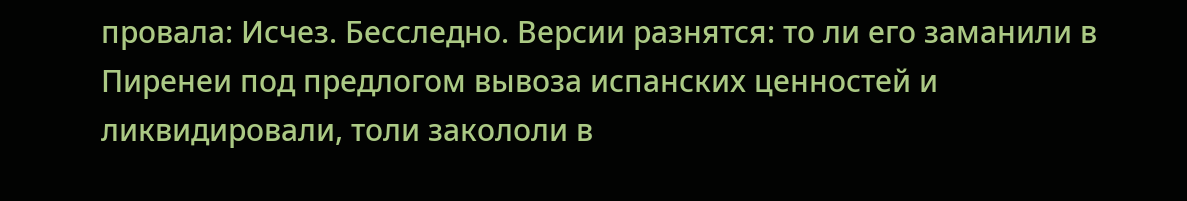провала: Исчез. Бесследно. Версии разнятся: то ли его заманили в Пиренеи под предлогом вывоза испанских ценностей и ликвидировали, толи закололи в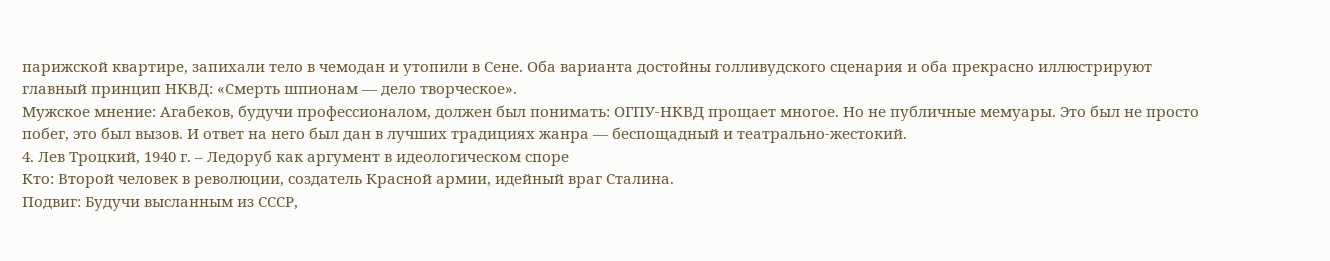парижской квартире, запихали тело в чемодан и утопили в Сене. Оба варианта достойны голливудского сценария и оба прекрасно иллюстрируют главный принцип НКВД: «Смерть шпионам — дело творческое».
Мужское мнение: Агабеков, будучи профессионалом, должен был понимать: ОГПУ-НКВД прощает многое. Но не публичные мемуары. Это был не просто побег, это был вызов. И ответ на него был дан в лучших традициях жанра — беспощадный и театрально-жестокий.
4. Лев Троцкий, 1940 г. – Ледоруб как аргумент в идеологическом споре
Кто: Второй человек в революции, создатель Красной армии, идейный враг Сталина.
Подвиг: Будучи высланным из СССР,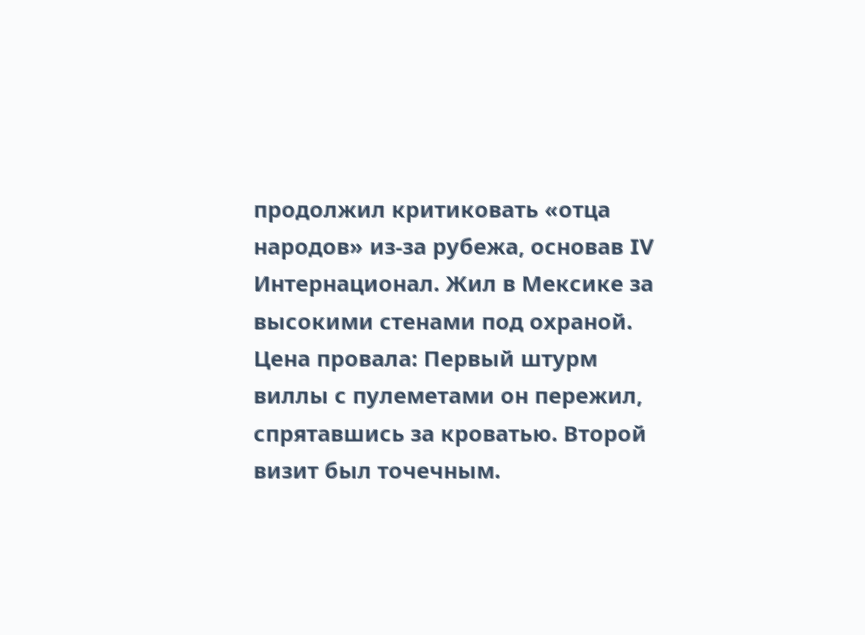продолжил критиковать «отца народов» из-за рубежа, основав IV Интернационал. Жил в Мексике за высокими стенами под охраной.
Цена провала: Первый штурм виллы с пулеметами он пережил, спрятавшись за кроватью. Второй визит был точечным.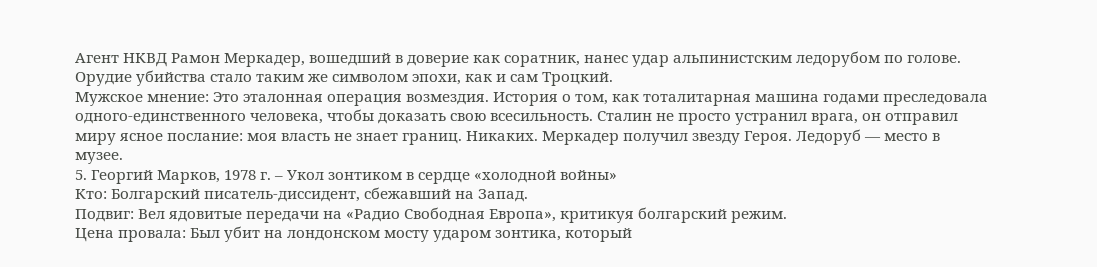Агент НКВД Рамон Меркадер, вошедший в доверие как соратник, нанес удар альпинистским ледорубом по голове. Орудие убийства стало таким же символом эпохи, как и сам Троцкий.
Мужское мнение: Это эталонная операция возмездия. История о том, как тоталитарная машина годами преследовала одного-единственного человека, чтобы доказать свою всесильность. Сталин не просто устранил врага, он отправил миру ясное послание: моя власть не знает границ. Никаких. Меркадер получил звезду Героя. Ледоруб — место в музее.
5. Георгий Марков, 1978 г. – Укол зонтиком в сердце «холодной войны»
Кто: Болгарский писатель-диссидент, сбежавший на Запад.
Подвиг: Вел ядовитые передачи на «Радио Свободная Европа», критикуя болгарский режим.
Цена провала: Был убит на лондонском мосту ударом зонтика, который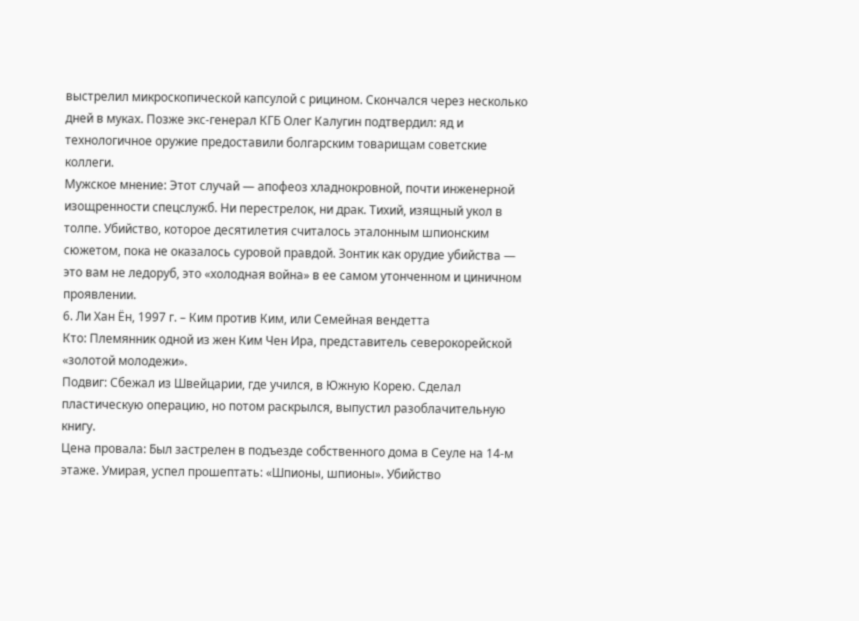выстрелил микроскопической капсулой с рицином. Скончался через несколько дней в муках. Позже экс-генерал КГБ Олег Калугин подтвердил: яд и технологичное оружие предоставили болгарским товарищам советские коллеги.
Мужское мнение: Этот случай — апофеоз хладнокровной, почти инженерной изощренности спецслужб. Ни перестрелок, ни драк. Тихий, изящный укол в толпе. Убийство, которое десятилетия считалось эталонным шпионским сюжетом, пока не оказалось суровой правдой. Зонтик как орудие убийства — это вам не ледоруб, это «холодная война» в ее самом утонченном и циничном проявлении.
6. Ли Хан Ён, 1997 г. – Ким против Ким, или Семейная вендетта
Кто: Племянник одной из жен Ким Чен Ира, представитель северокорейской «золотой молодежи».
Подвиг: Сбежал из Швейцарии, где учился, в Южную Корею. Сделал пластическую операцию, но потом раскрылся, выпустил разоблачительную книгу.
Цена провала: Был застрелен в подъезде собственного дома в Сеуле на 14-м этаже. Умирая, успел прошептать: «Шпионы, шпионы». Убийство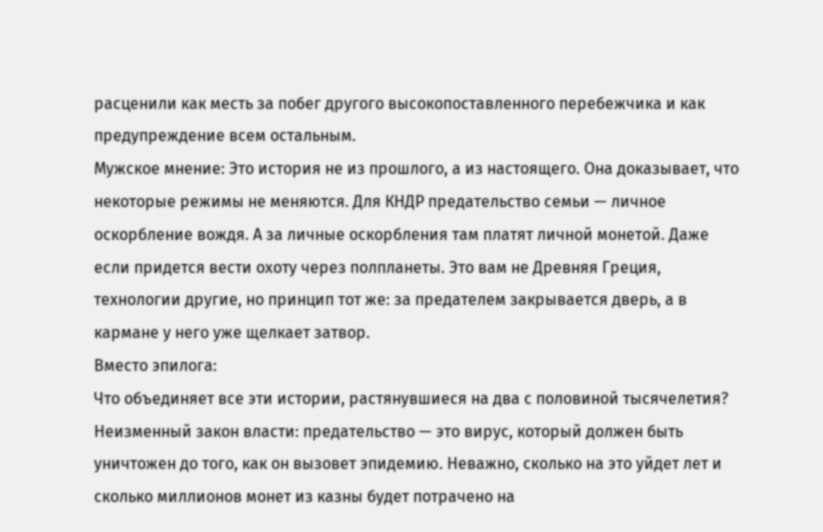расценили как месть за побег другого высокопоставленного перебежчика и как предупреждение всем остальным.
Мужское мнение: Это история не из прошлого, а из настоящего. Она доказывает, что некоторые режимы не меняются. Для КНДР предательство семьи — личное оскорбление вождя. А за личные оскорбления там платят личной монетой. Даже если придется вести охоту через полпланеты. Это вам не Древняя Греция, технологии другие, но принцип тот же: за предателем закрывается дверь, а в кармане у него уже щелкает затвор.
Вместо эпилога:
Что объединяет все эти истории, растянувшиеся на два с половиной тысячелетия? Неизменный закон власти: предательство — это вирус, который должен быть уничтожен до того, как он вызовет эпидемию. Неважно, сколько на это уйдет лет и сколько миллионов монет из казны будет потрачено на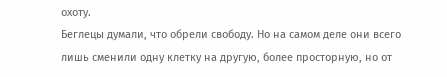охоту.
Беглецы думали, что обрели свободу. Но на самом деле они всего лишь сменили одну клетку на другую, более просторную, но от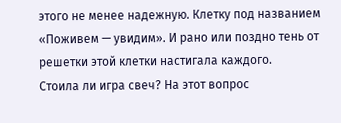этого не менее надежную. Клетку под названием «Поживем — увидим». И рано или поздно тень от решетки этой клетки настигала каждого.
Стоила ли игра свеч? На этот вопрос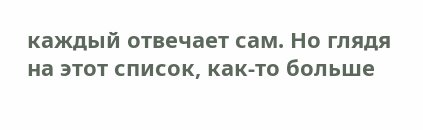каждый отвечает сам. Но глядя на этот список, как-то больше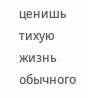ценишь тихую жизнь обычного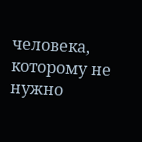человека, которому не нужно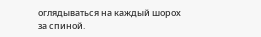оглядываться на каждый шорох за спиной.